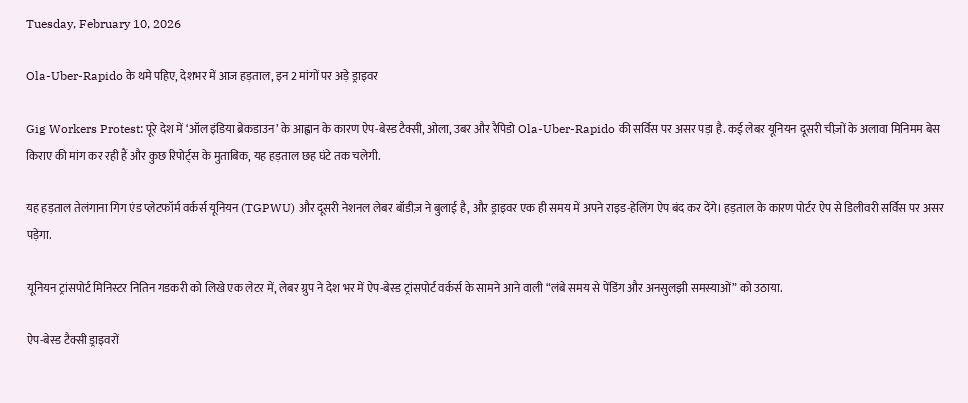Tuesday, February 10, 2026

Ola-Uber-Rapido के थमे पहिए, देशभर में आज हड़ताल, इन 2 मांगों पर अड़े ड्राइवर

Gig Workers Protest: पूरे देश में ‘ऑल इंडिया ब्रेकडाउन’ के आह्वान के कारण ऐप-बेस्ड टैक्सी, ओला, उबर और रैपिडो Ola-Uber-Rapido की सर्विस पर असर पड़ा है. कई लेबर यूनियन दूसरी चीज़ों के अलावा मिनिमम बेस किराए की मांग कर रही हैं और कुछ रिपोर्ट्स के मुताबिक, यह हड़ताल छह घंटे तक चलेगी.

यह हड़ताल तेलंगाना गिग एंड प्लेटफॉर्म वर्कर्स यूनियन (TGPWU) और दूसरी नेशनल लेबर बॉडीज़ ने बुलाई है, और ड्राइवर एक ही समय में अपने राइड-हेलिंग ऐप बंद कर देंगे। हड़ताल के कारण पोर्टर ऐप से डिलीवरी सर्विस पर असर पड़ेगा.

यूनियन ट्रांसपोर्ट मिनिस्टर नितिन गडकरी को लिखे एक लेटर में, लेबर ग्रुप ने देश भर में ऐप-बेस्ड ट्रांसपोर्ट वर्कर्स के सामने आने वाली “लंबे समय से पेंडिंग और अनसुलझी समस्याओं” को उठाया.

ऐप-बेस्ड टैक्सी ड्राइवरों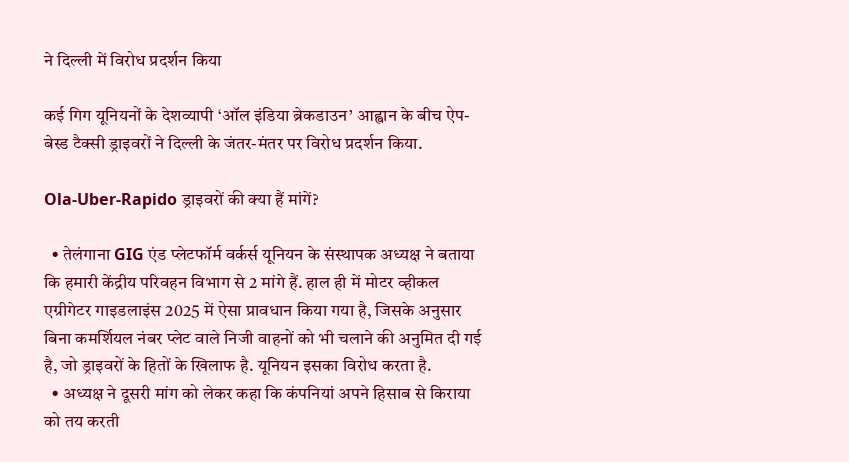ने दिल्ली में विरोध प्रदर्शन किया

कई गिग यूनियनों के देशव्यापी ‘ऑल इंडिया ब्रेकडाउन’ आह्वान के बीच ऐप-बेस्ड टैक्सी ड्राइवरों ने दिल्ली के जंतर-मंतर पर विरोध प्रदर्शन किया.

Ola-Uber-Rapido ड्राइवरों की क्या हैं मांगें?

  • तेलंगाना GIG एंड प्लेटफॉर्म वर्कर्स यूनियन के संस्थापक अध्यक्ष ने बताया कि हमारी केंद्रीय परिवहन विभाग से 2 मांगे हैं. हाल ही में मोटर व्हीकल एग्रीगेटर गाइडलाइंस 2025 में ऐसा प्रावधान किया गया है, जिसके अनुसार बिना कमर्शियल नंबर प्लेट वाले निजी वाहनों को भी चलाने की अनुमित दी गई है, जो ड्राइवरों के हितों के खिलाफ है. यूनियन इसका विरोध करता है.
  • अध्यक्ष ने दूसरी मांग को लेकर कहा कि कंपनियां अपने हिसाब से किराया को तय करती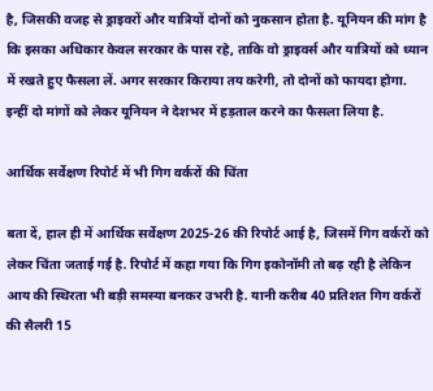है, जिसकी वजह से ड्राइवरों और यात्रियों दोनों को नुकसान होता है. यूनियन की मांग है कि इसका अधिकार केवल सरकार के पास रहे, ताकि वो ड्राइवर्स और यात्रियों को ध्यान में रखते हुए फैसला लें. अगर सरकार किराया तय करेगी, तो दोनों को फायदा होगा. इन्हीं दो मांगों को लेकर यूनियन ने देशभर में हड़ताल करने का फैसला लिया है.

आर्थिक सर्वेक्षण रिपोर्ट में भी गिग वर्करों की चिंता

बता दें, हाल ही में आर्थिक सर्वेक्षण 2025-26 की रिपोर्ट आई है, जिसमें गिग वर्करों को लेकर चिंता जताई गई है. रिपोर्ट में कहा गया कि गिग इकोनॉमी तो बढ़ रही है लेकिन आय की स्थिरता भी बड़ी समस्या बनकर उभरी है. यानी करीब 40 प्रतिशत गिग वर्करों की सैलरी 15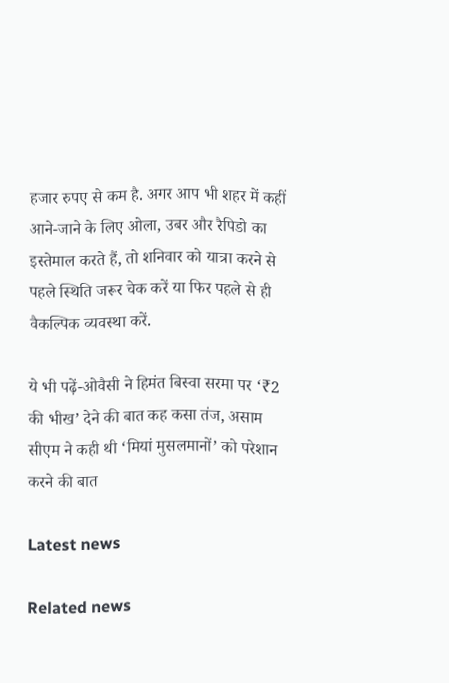हजार रुपए से कम है. अगर आप भी शहर में कहीं आने-जाने के लिए ओला, उबर और रैपिडो का इस्तेमाल करते हैं, तो शनिवार को यात्रा करने से पहले स्थिति जरूर चेक करें या फिर पहले से ही वैकल्पिक व्यवस्था करें.

ये भी पढ़ें-ओवैसी ने हिमंत बिस्वा सरमा पर ‘₹2 की भीख’ देने की बात कह कसा तंज, असाम सीएम ने कही थी ‘मियां मुसलमानों’ को परेशान करने की बात

Latest news

Related news